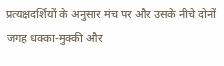प्रत्यक्षदर्शियों के अनुसार मंच पर और उसके नीचे दोनों जगह धक्का-मुक्की और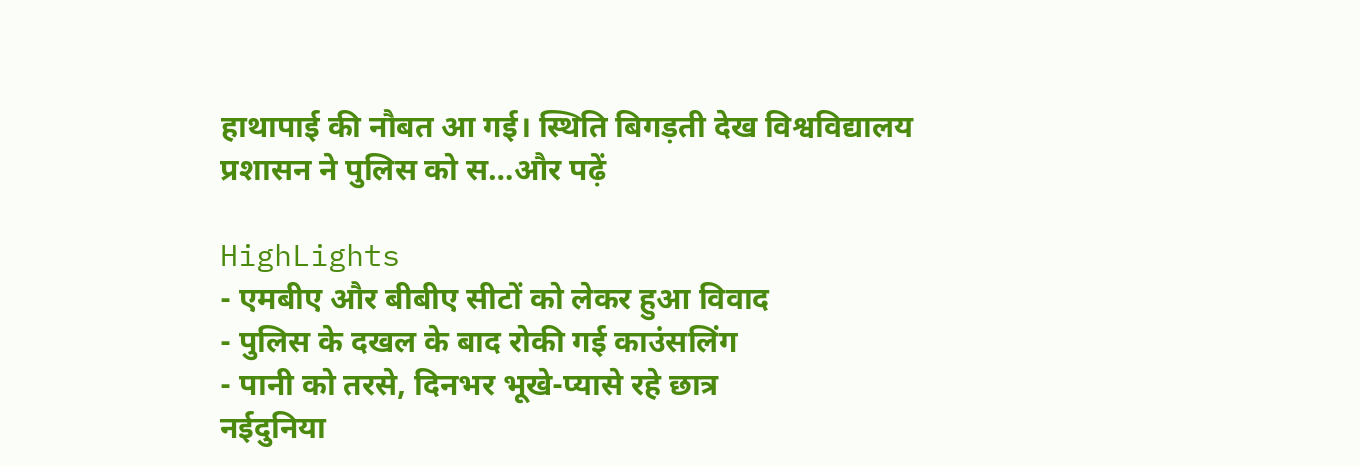हाथापाई की नौबत आ गई। स्थिति बिगड़ती देख विश्वविद्यालय प्रशासन ने पुलिस को स…और पढ़ें

HighLights
- एमबीए और बीबीए सीटों को लेकर हुआ विवाद
- पुलिस के दखल के बाद रोकी गई काउंसलिंग
- पानी को तरसे, दिनभर भूखे-प्यासे रहे छात्र
नईदुनिया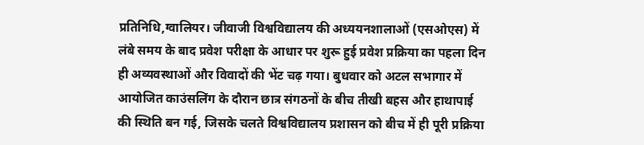प्रतिनिधि,ग्वालियर। जीवाजी विश्वविद्यालय की अध्ययनशालाओं (एसओएस) में लंबे समय के बाद प्रवेश परीक्षा के आधार पर शुरू हुई प्रवेश प्रक्रिया का पहला दिन ही अव्यवस्थाओं और विवादों की भेंट चढ़ गया। बुधवार को अटल सभागार में आयोजित काउंसलिंग के दौरान छात्र संगठनों के बीच तीखी बहस और हाथापाई की स्थिति बन गई, जिसके चलते विश्वविद्यालय प्रशासन को बीच में ही पूरी प्रक्रिया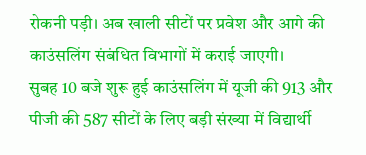रोकनी पड़ी। अब खाली सीटों पर प्रवेश और आगे की काउंसलिंग संबंधित विभागों में कराई जाएगी।
सुबह 10 बजे शुरू हुई काउंसलिंग में यूजी की 913 और पीजी की 587 सीटों के लिए बड़ी संख्या में विद्यार्थी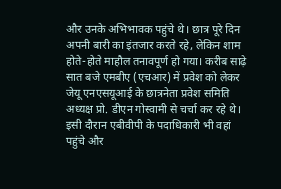और उनके अभिभावक पहुंचे थे। छात्र पूरे दिन अपनी बारी का इंतजार करते रहे, लेकिन शाम होते-होते माहौल तनावपूर्ण हो गया। करीब साढ़े सात बजे एमबीए (एचआर) में प्रवेश को लेकर जेयू एनएसयूआई के छात्रनेता प्रवेश समिति अध्यक्ष प्रो. डीएन गोस्वामी से चर्चा कर रहे थे। इसी दौरान एबीवीपी के पदाधिकारी भी वहां पहुंचे और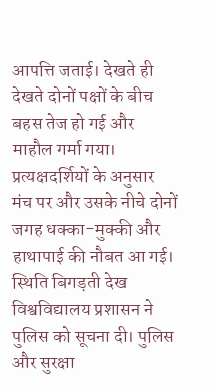आपत्ति जताई। देखते ही देखते दोनों पक्षों के बीच बहस तेज हो गई और माहौल गर्मा गया।
प्रत्यक्षदर्शियों के अनुसार मंच पर और उसके नीचे दोनों जगह धक्का-मुक्की और हाथापाई की नौबत आ गई। स्थिति बिगड़ती देख विश्वविद्यालय प्रशासन ने पुलिस को सूचना दी। पुलिस और सुरक्षा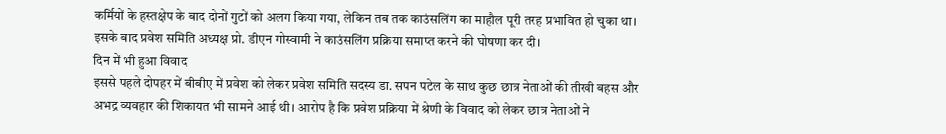कर्मियों के हस्तक्षेप के बाद दोनों गुटों को अलग किया गया, लेकिन तब तक काउंसलिंग का माहौल पूरी तरह प्रभावित हो चुका था। इसके बाद प्रवेश समिति अध्यक्ष प्रो. डीएन गोस्वामी ने काउंसलिंग प्रक्रिया समाप्त करने की घोषणा कर दी।
दिन में भी हुआ विवाद
इससे पहले दोपहर में बीबीए में प्रवेश को लेकर प्रवेश समिति सदस्य डा. सपन पटेल के साथ कुछ छात्र नेताओं की तीखी बहस और अभद्र व्यवहार की शिकायत भी सामने आई थी। आरोप है कि प्रवेश प्रक्रिया में श्रेणी के विवाद को लेकर छात्र नेताओं ने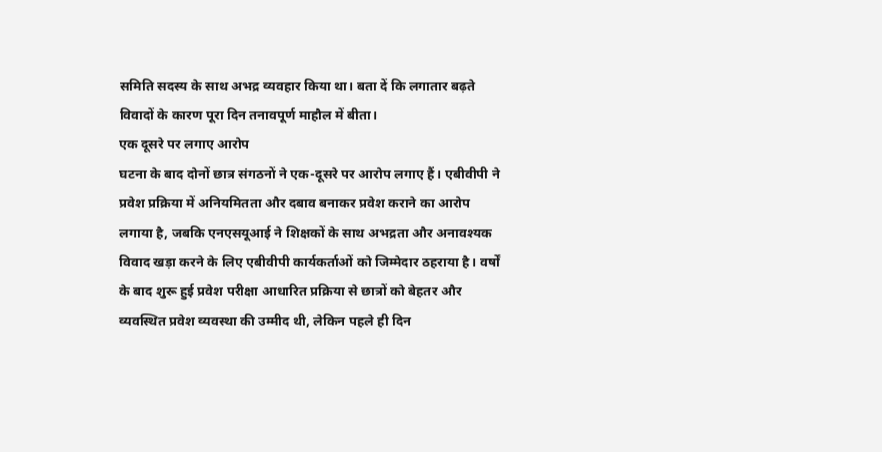समिति सदस्य के साथ अभद्र व्यवहार किया था। बता दें कि लगातार बढ़ते विवादों के कारण पूरा दिन तनावपूर्ण माहौल में बीता।
एक दूसरे पर लगाए आरोप
घटना के बाद दोनों छात्र संगठनों ने एक-दूसरे पर आरोप लगाए हैं। एबीवीपी ने प्रवेश प्रक्रिया में अनियमितता और दबाव बनाकर प्रवेश कराने का आरोप लगाया है, जबकि एनएसयूआई ने शिक्षकों के साथ अभद्रता और अनावश्यक विवाद खड़ा करने के लिए एबीवीपी कार्यकर्ताओं को जिम्मेदार ठहराया है। वर्षों के बाद शुरू हुई प्रवेश परीक्षा आधारित प्रक्रिया से छात्रों को बेहतर और व्यवस्थित प्रवेश व्यवस्था की उम्मीद थी, लेकिन पहले ही दिन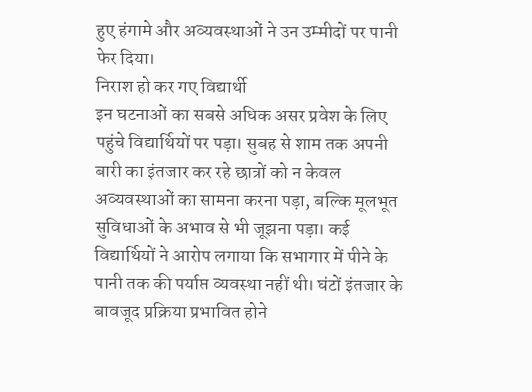हुए हंगामे और अव्यवस्थाओं ने उन उम्मीदों पर पानी फेर दिया।
निराश हो कर गए विद्यार्थी
इन घटनाओं का सबसे अधिक असर प्रवेश के लिए पहुंचे विद्यार्थियों पर पड़ा। सुबह से शाम तक अपनी बारी का इंतजार कर रहे छात्रों को न केवल अव्यवस्थाओं का सामना करना पड़ा, बल्कि मूलभूत सुविधाओं के अभाव से भी जूझना पड़ा। कई विद्यार्थियों ने आरोप लगाया कि सभागार में पीने के पानी तक की पर्याप्त व्यवस्था नहीं थी। घंटों इंतजार के बावजूद प्रक्रिया प्रभावित होने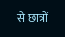से छात्रों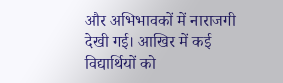और अभिभावकों में नाराजगी देखी गई। आखिर में कई विद्यार्थियों को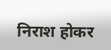निराश होकर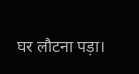घर लौटना पड़ा।